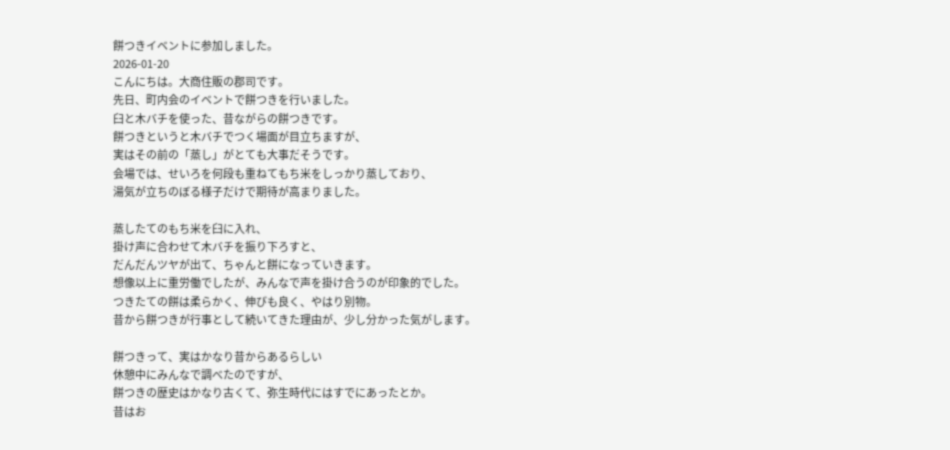餅つきイベントに参加しました。
2026-01-20
こんにちは。大商住販の郡司です。
先日、町内会のイベントで餅つきを行いました。
臼と木バチを使った、昔ながらの餅つきです。
餅つきというと木バチでつく場面が目立ちますが、
実はその前の「蒸し」がとても大事だそうです。
会場では、せいろを何段も重ねてもち米をしっかり蒸しており、
湯気が立ちのぼる様子だけで期待が高まりました。

蒸したてのもち米を臼に入れ、
掛け声に合わせて木バチを振り下ろすと、
だんだんツヤが出て、ちゃんと餅になっていきます。
想像以上に重労働でしたが、みんなで声を掛け合うのが印象的でした。
つきたての餅は柔らかく、伸びも良く、やはり別物。
昔から餅つきが行事として続いてきた理由が、少し分かった気がします。

餅つきって、実はかなり昔からあるらしい
休憩中にみんなで調べたのですが、
餅つきの歴史はかなり古くて、弥生時代にはすでにあったとか。
昔はお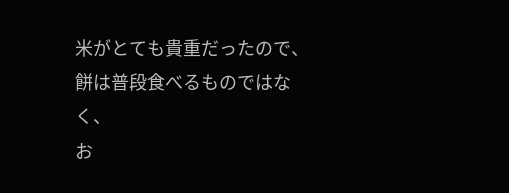米がとても貴重だったので、餅は普段食べるものではなく、
お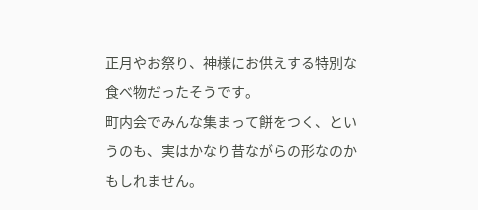正月やお祭り、神様にお供えする特別な食べ物だったそうです。
町内会でみんな集まって餅をつく、というのも、実はかなり昔ながらの形なのかもしれません。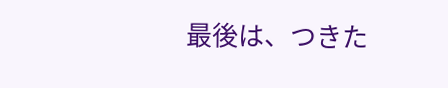最後は、つきた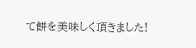て餅を美味しく頂きました!